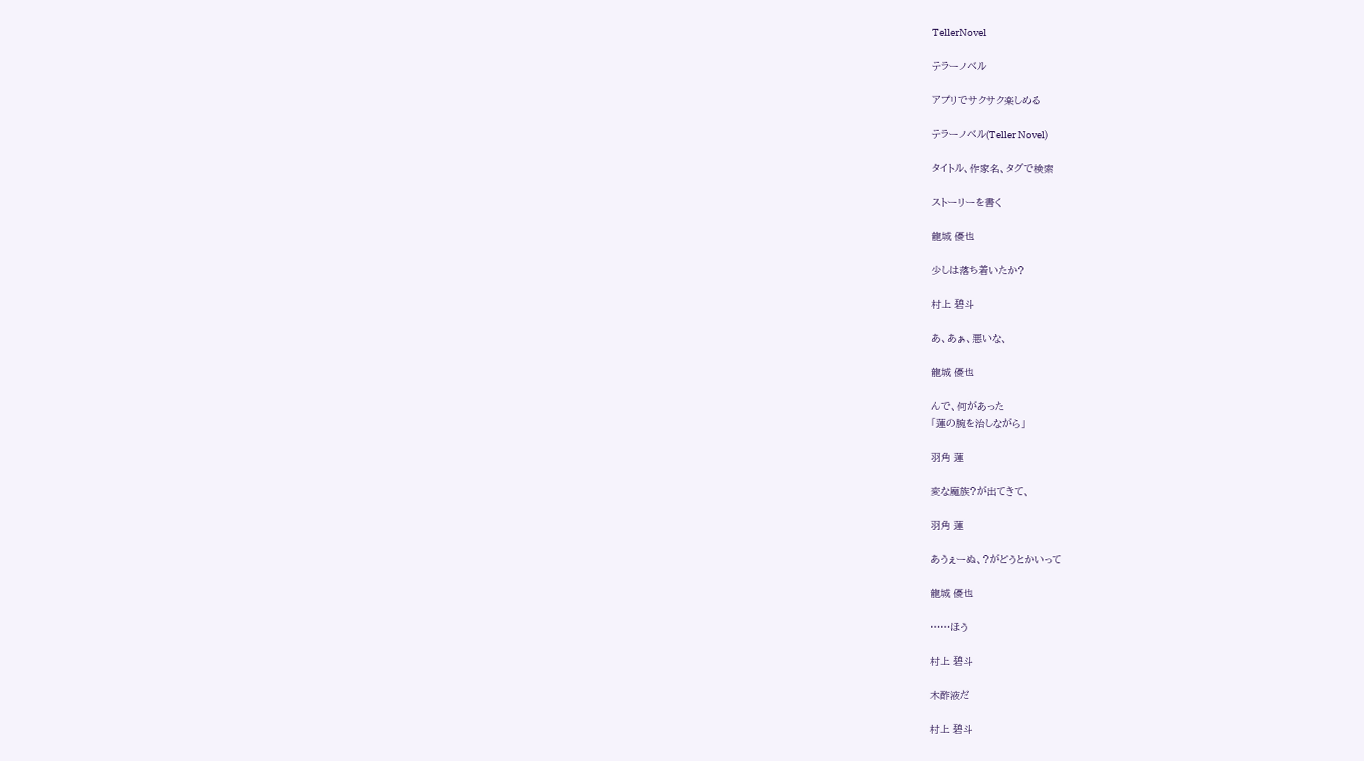TellerNovel

テラーノベル

アプリでサクサク楽しめる

テラーノベル(Teller Novel)

タイトル、作家名、タグで検索

ストーリーを書く

龍城 優也

少しは落ち着いたか?

村上 碧斗

あ、あぁ、悪いな、

龍城 優也

んで、何があった
「蓮の腕を治しながら」

羽角 蓮

変な魔族?が出てきて、

羽角 蓮

あうぇーぬ、?がどうとかいって

龍城 優也

……ほう

村上 碧斗

木酢液だ

村上 碧斗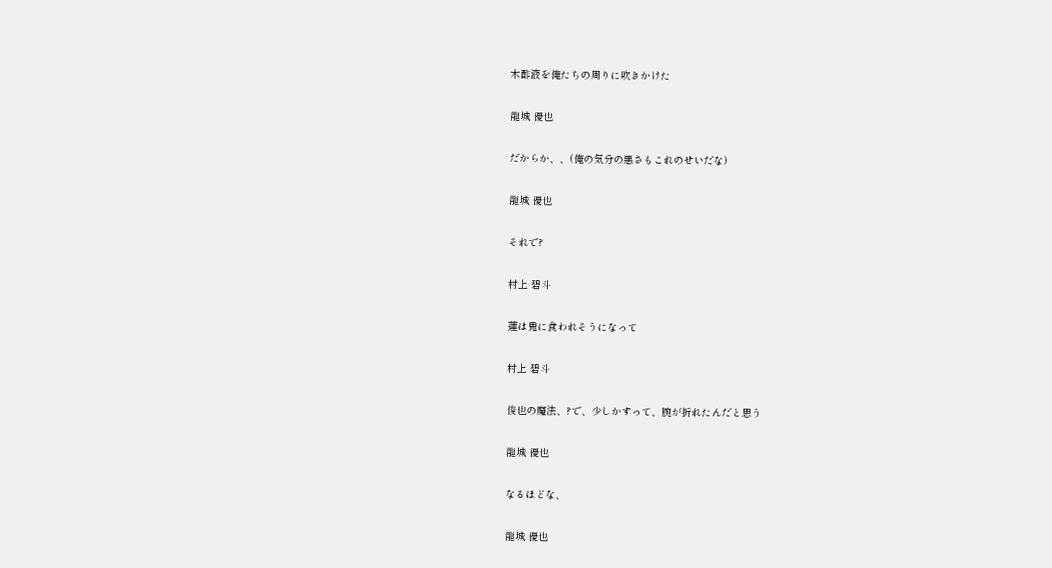木酢液を俺たちの周りに吹きかけた

龍城 優也

だからか、、(俺の気分の悪さもこれのせいだな)

龍城 優也

それで?

村上 碧斗

蓮は鬼に食われそうになって

村上 碧斗

俊也の魔法、?で、少しかすって、腕が折れたんだと思う

龍城 優也

なるほどな、

龍城 優也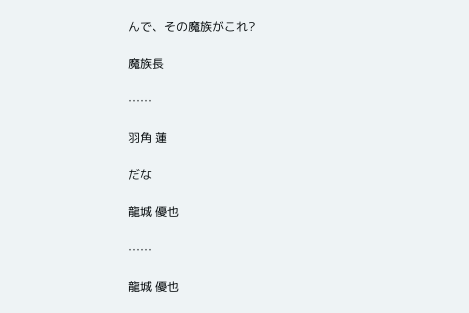んで、その魔族がこれ?

魔族長

……

羽角 蓮

だな

龍城 優也

……

龍城 優也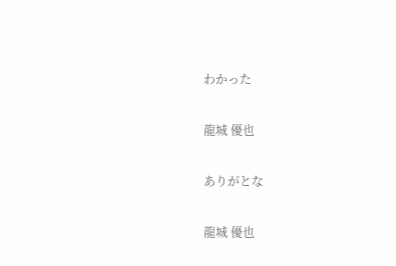わかった

龍城 優也

ありがとな

龍城 優也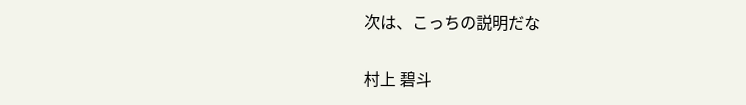次は、こっちの説明だな

村上 碧斗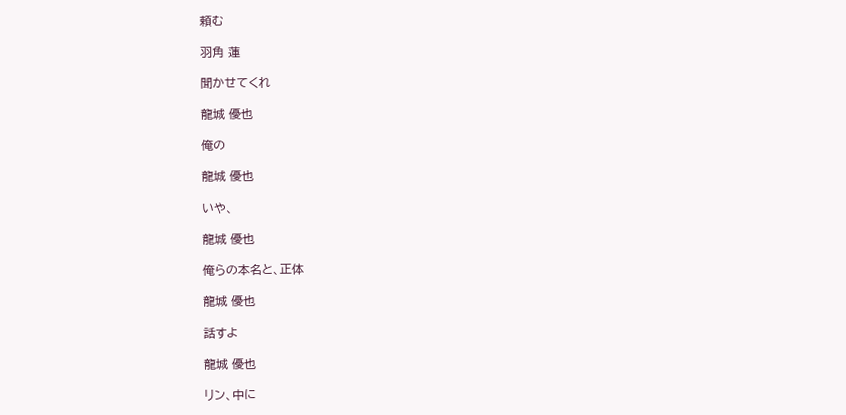頼む

羽角 蓮

聞かせてくれ

龍城 優也

俺の

龍城 優也

いや、

龍城 優也

俺らの本名と、正体

龍城 優也

話すよ

龍城 優也

リン、中に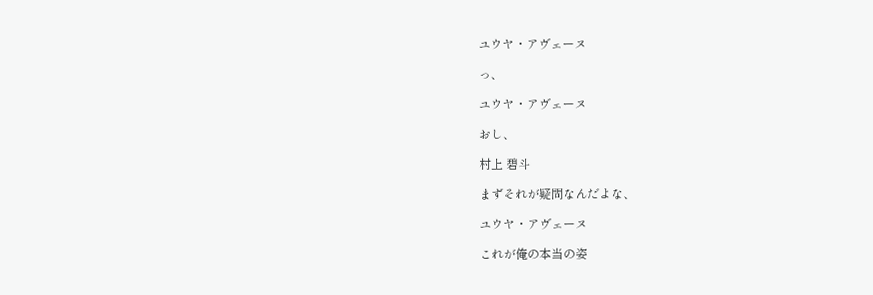ユウヤ・アヴェーヌ

っ、

ユウヤ・アヴェーヌ

おし、

村上 碧斗

まずそれが疑問なんだよな、

ユウヤ・アヴェーヌ

これが俺の本当の姿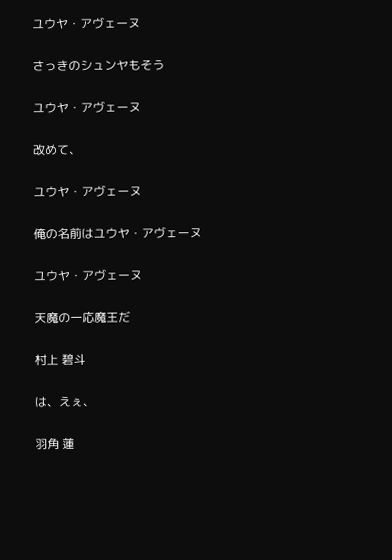ユウヤ・アヴェーヌ

さっきのシュンヤもそう

ユウヤ・アヴェーヌ

改めて、

ユウヤ・アヴェーヌ

俺の名前はユウヤ・アヴェーヌ

ユウヤ・アヴェーヌ

天魔の一応魔王だ

村上 碧斗

は、えぇ、

羽角 蓮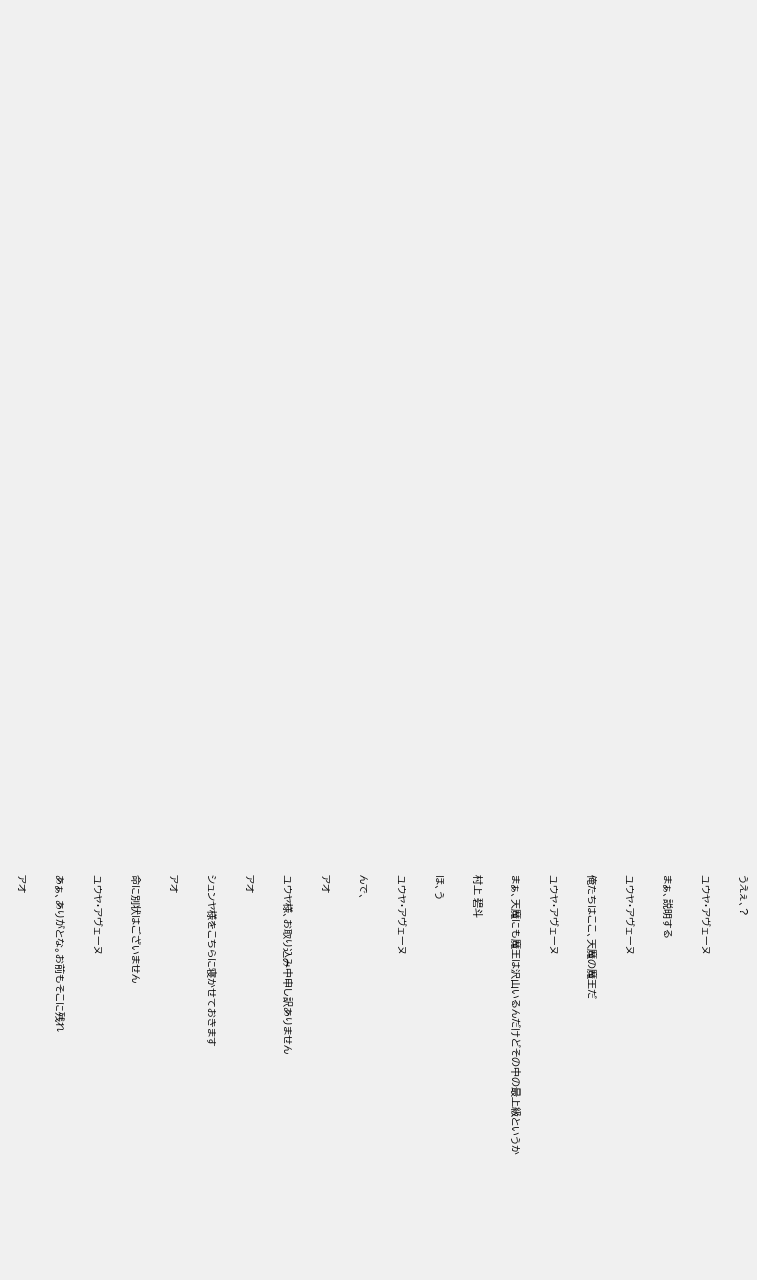うえぇ、?

ユウヤ・アヴェーヌ

まぁ、説明する

ユウヤ・アヴェーヌ

俺たちはここ、天魔の魔王だ

ユウヤ・アヴェーヌ

まぁ、天魔にも魔王は沢山いるんだけどその中の最上級というか

村上 碧斗

ほ、う

ユウヤ・アヴェーヌ

んで、

アオ

ユウヤ様、お取り込み中申し訳ありません

アオ

シュンヤ様をこちらに寝かせておきます

アオ

命に別状はございません

ユウヤ・アヴェーヌ

あぁ、ありがとな。お前もそこに残れ

アオ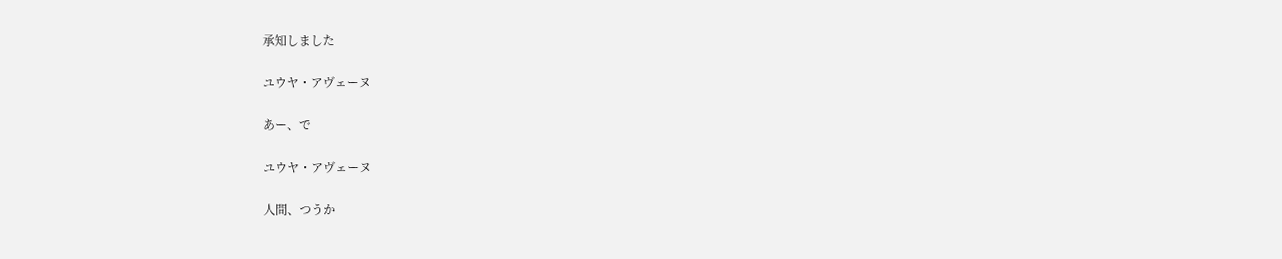承知しました

ユウヤ・アヴェーヌ

あー、で

ユウヤ・アヴェーヌ

人間、つうか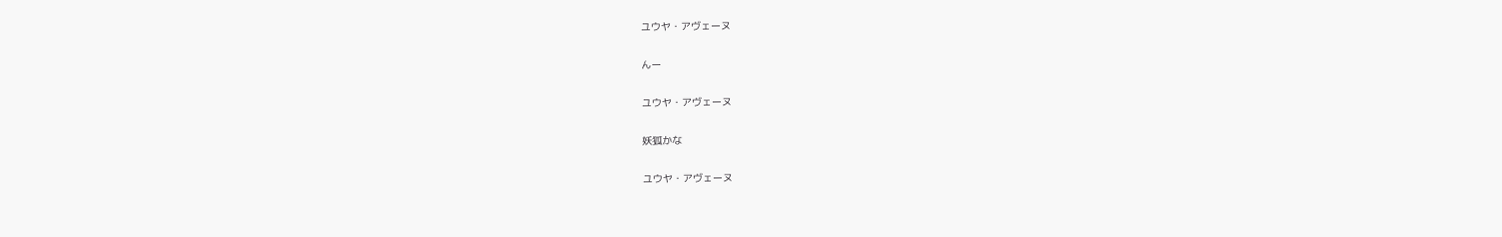ユウヤ・アヴェーヌ

んー

ユウヤ・アヴェーヌ

妖狐かな

ユウヤ・アヴェーヌ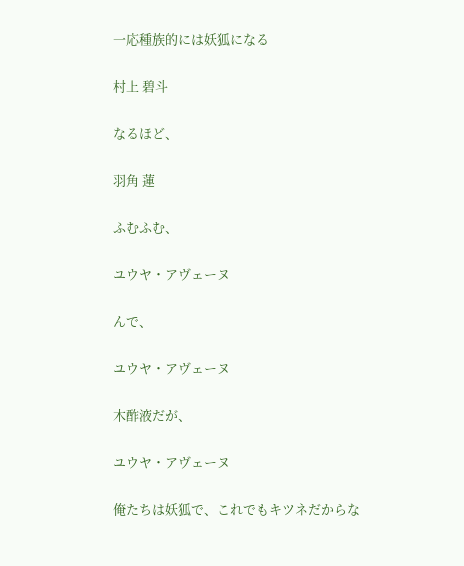一応種族的には妖狐になる

村上 碧斗

なるほど、

羽角 蓮

ふむふむ、

ユウヤ・アヴェーヌ

んで、

ユウヤ・アヴェーヌ

木酢液だが、

ユウヤ・アヴェーヌ

俺たちは妖狐で、これでもキツネだからな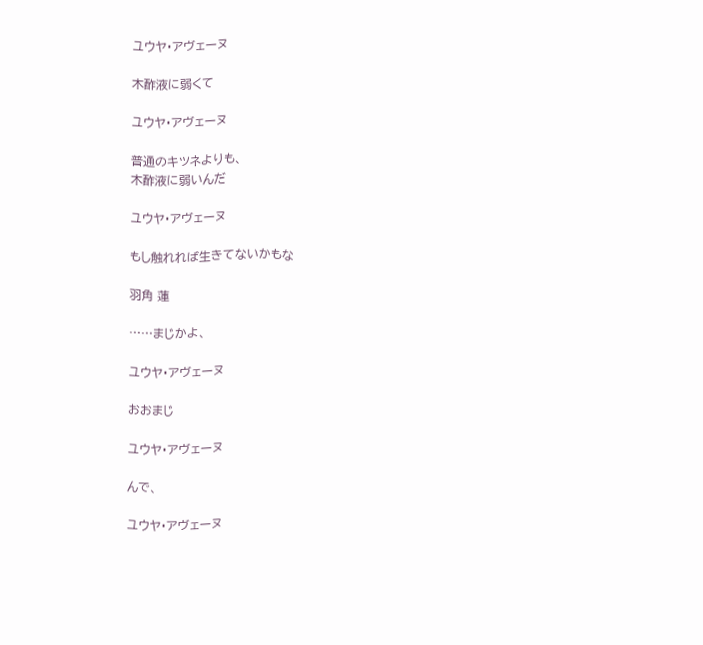ユウヤ・アヴェーヌ

木酢液に弱くて

ユウヤ・アヴェーヌ

普通のキツネよりも、
木酢液に弱いんだ

ユウヤ・アヴェーヌ

もし触れれば生きてないかもな

羽角 蓮

……まじかよ、

ユウヤ・アヴェーヌ

おおまじ

ユウヤ・アヴェーヌ

んで、

ユウヤ・アヴェーヌ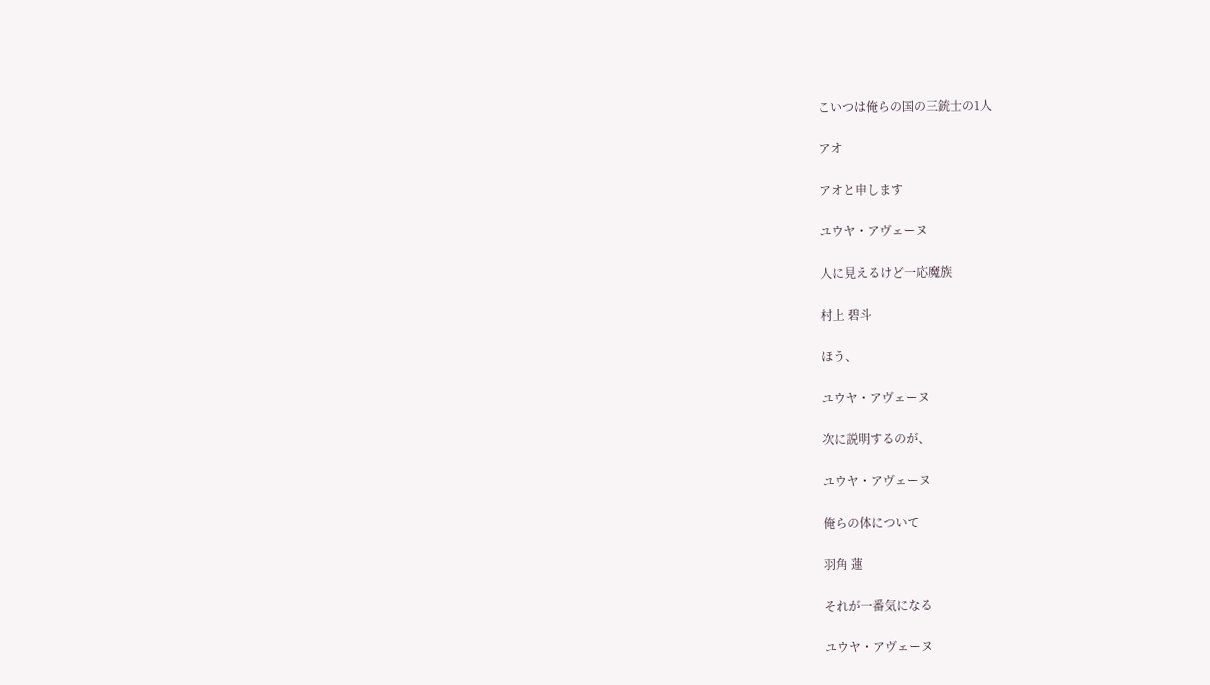こいつは俺らの国の三銃士の1人

アオ

アオと申します

ユウヤ・アヴェーヌ

人に見えるけど一応魔族

村上 碧斗

ほう、

ユウヤ・アヴェーヌ

次に説明するのが、

ユウヤ・アヴェーヌ

俺らの体について

羽角 蓮

それが一番気になる

ユウヤ・アヴェーヌ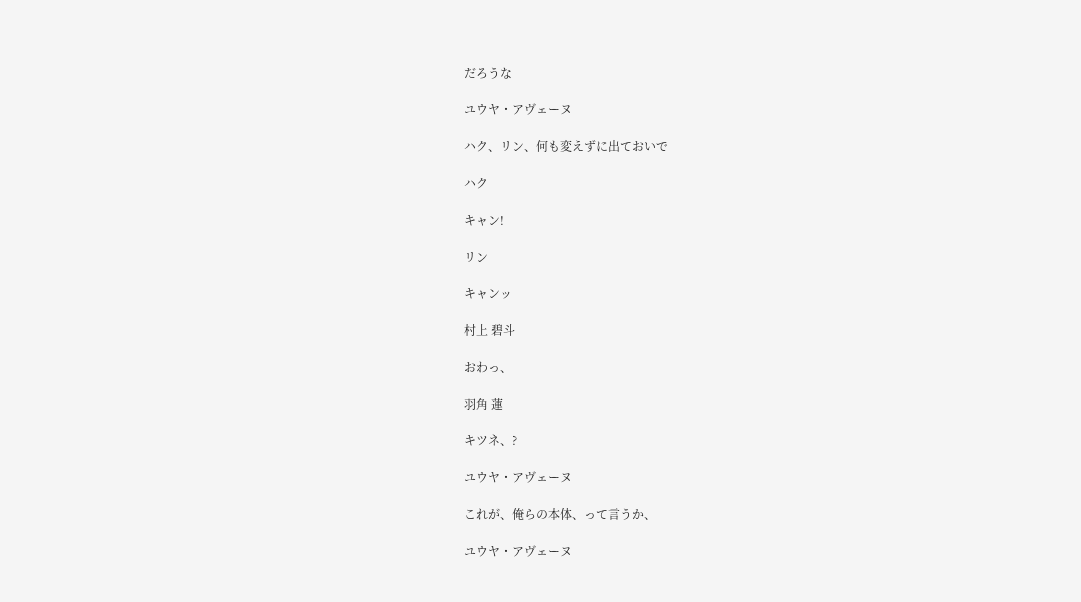だろうな

ユウヤ・アヴェーヌ

ハク、リン、何も変えずに出ておいで

ハク

キャン!

リン

キャンッ

村上 碧斗

おわっ、

羽角 蓮

キツネ、?

ユウヤ・アヴェーヌ

これが、俺らの本体、って言うか、

ユウヤ・アヴェーヌ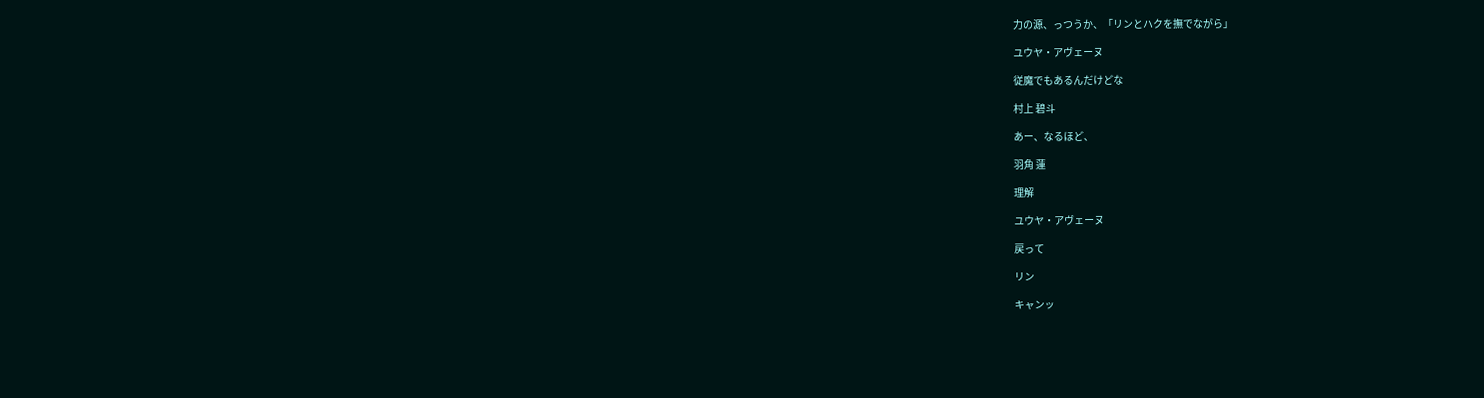力の源、っつうか、「リンとハクを撫でながら」

ユウヤ・アヴェーヌ

従魔でもあるんだけどな

村上 碧斗

あー、なるほど、

羽角 蓮

理解

ユウヤ・アヴェーヌ

戻って

リン

キャンッ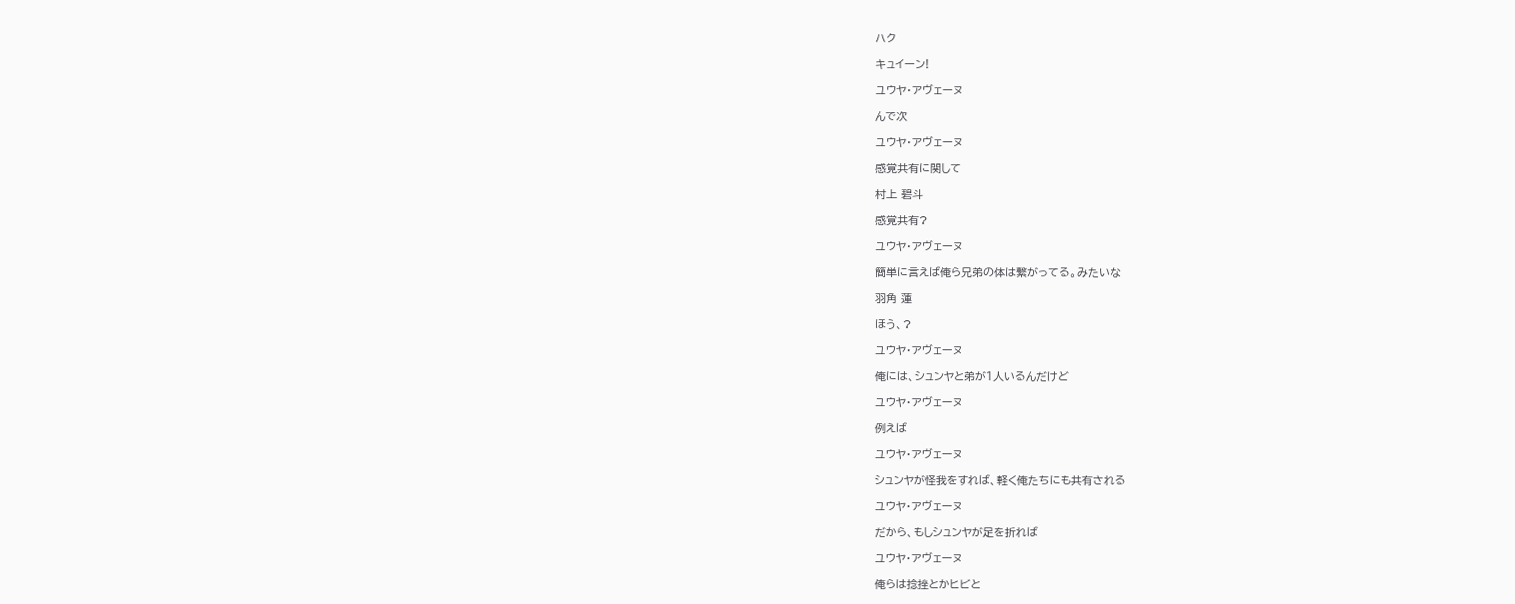ハク

キュイーン!

ユウヤ・アヴェーヌ

んで次

ユウヤ・アヴェーヌ

感覚共有に関して

村上 碧斗

感覚共有?

ユウヤ・アヴェーヌ

簡単に言えば俺ら兄弟の体は繋がってる。みたいな

羽角 蓮

ほう、?

ユウヤ・アヴェーヌ

俺には、シュンヤと弟が1人いるんだけど

ユウヤ・アヴェーヌ

例えば

ユウヤ・アヴェーヌ

シュンヤが怪我をすれば、軽く俺たちにも共有される

ユウヤ・アヴェーヌ

だから、もしシュンヤが足を折れば

ユウヤ・アヴェーヌ

俺らは捻挫とかヒビと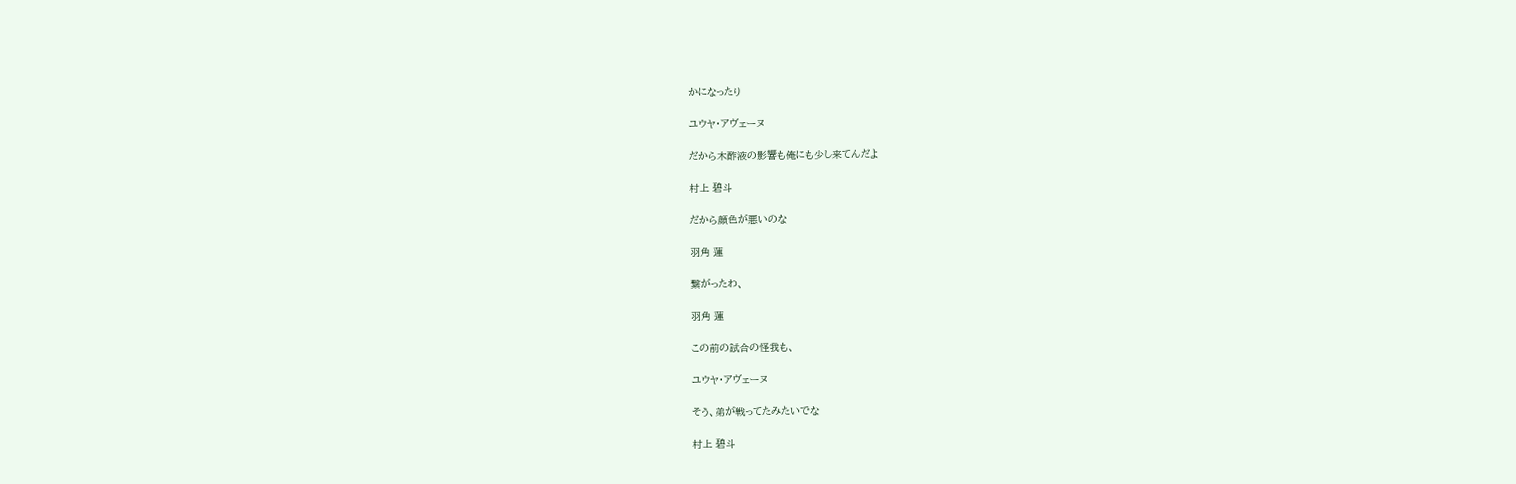かになったり

ユウヤ・アヴェーヌ

だから木酢液の影響も俺にも少し来てんだよ

村上 碧斗

だから顔色が悪いのな

羽角 蓮

繋がったわ、

羽角 蓮

この前の試合の怪我も、

ユウヤ・アヴェーヌ

そう、弟が戦ってたみたいでな

村上 碧斗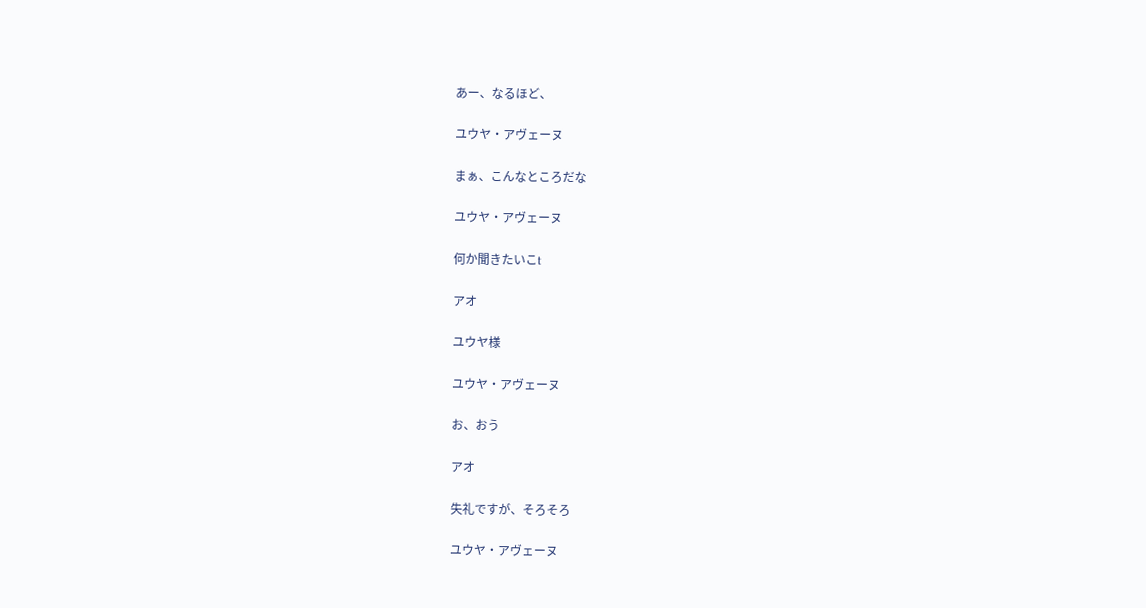あー、なるほど、

ユウヤ・アヴェーヌ

まぁ、こんなところだな

ユウヤ・アヴェーヌ

何か聞きたいこt

アオ

ユウヤ様

ユウヤ・アヴェーヌ

お、おう

アオ

失礼ですが、そろそろ

ユウヤ・アヴェーヌ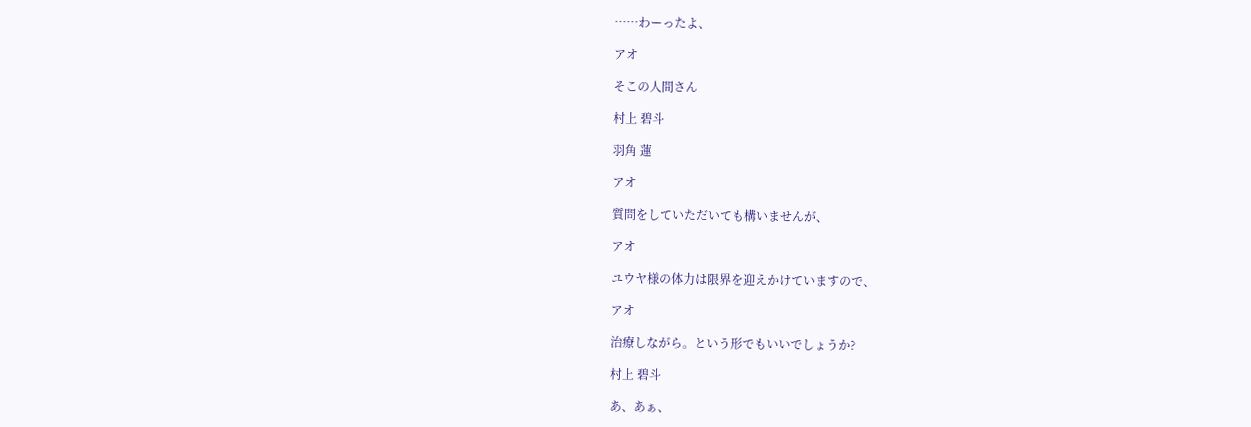……わーったよ、

アオ

そこの人間さん

村上 碧斗

羽角 蓮

アオ

質問をしていただいても構いませんが、

アオ

ユウヤ様の体力は限界を迎えかけていますので、

アオ

治療しながら。という形でもいいでしょうか?

村上 碧斗

あ、あぁ、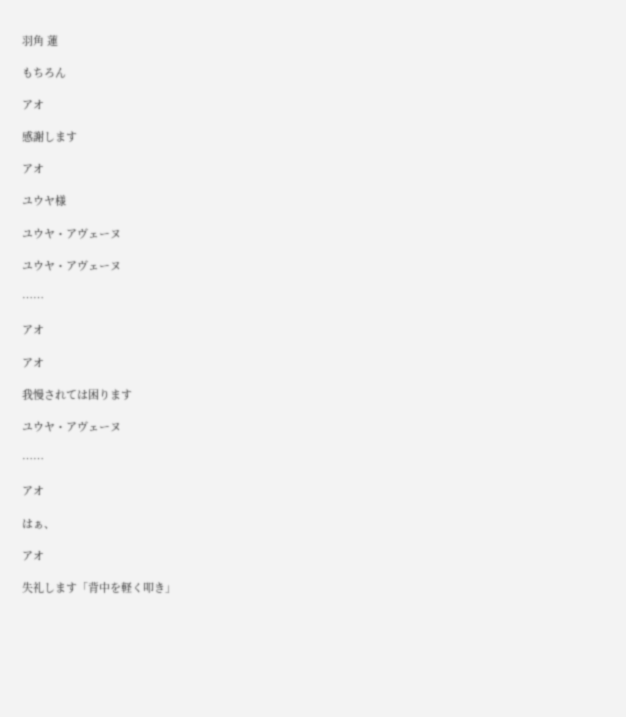羽角 蓮

もちろん

アオ

感謝します

アオ

ユウヤ様

ユウヤ・アヴェーヌ

ユウヤ・アヴェーヌ

……

アオ

アオ

我慢されては困ります

ユウヤ・アヴェーヌ

……

アオ

はぁ、

アオ

失礼します「背中を軽く叩き」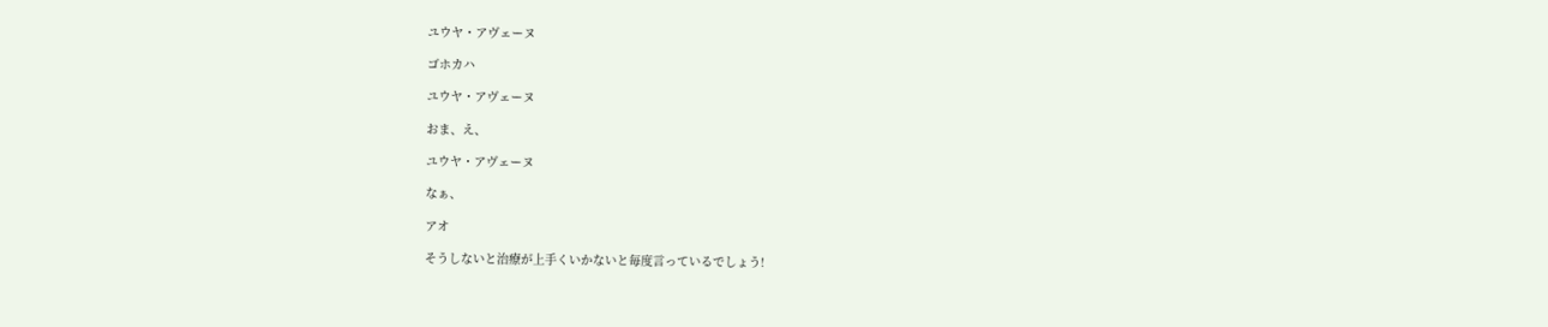ユウヤ・アヴェーヌ

ゴホカハ

ユウヤ・アヴェーヌ

おま、え、

ユウヤ・アヴェーヌ

なぁ、

アオ

そうしないと治療が上手くいかないと毎度言っているでしょう!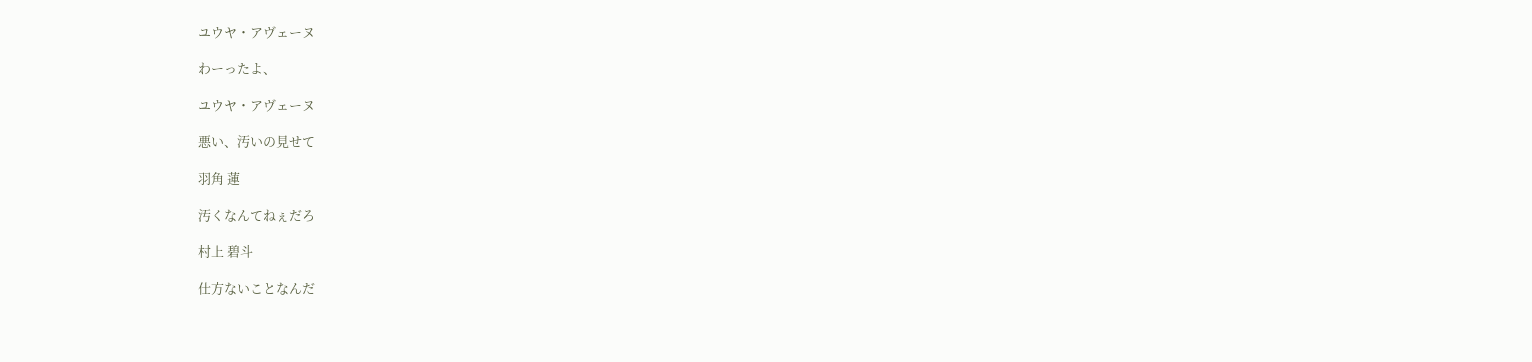ユウヤ・アヴェーヌ

わーったよ、

ユウヤ・アヴェーヌ

悪い、汚いの見せて

羽角 蓮

汚くなんてねぇだろ

村上 碧斗

仕方ないことなんだ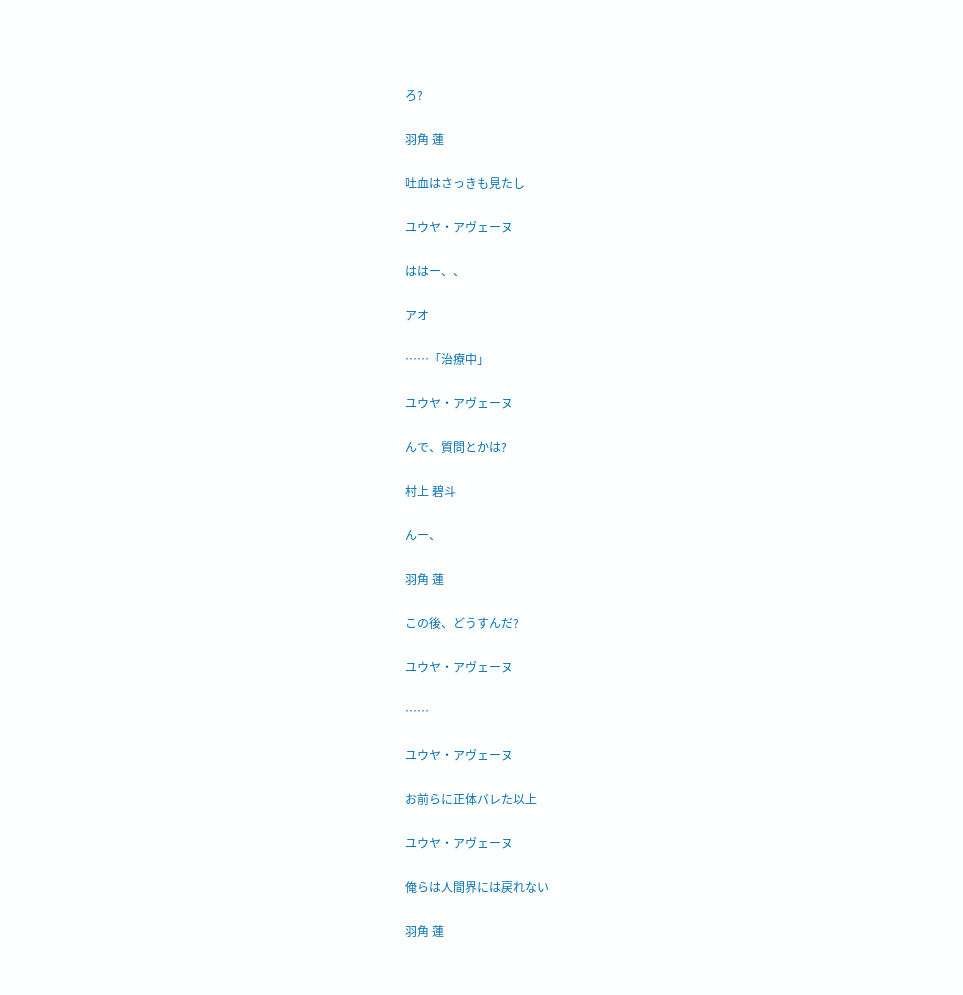ろ?

羽角 蓮

吐血はさっきも見たし

ユウヤ・アヴェーヌ

ははー、、

アオ

……「治療中」

ユウヤ・アヴェーヌ

んで、質問とかは?

村上 碧斗

んー、

羽角 蓮

この後、どうすんだ?

ユウヤ・アヴェーヌ

……

ユウヤ・アヴェーヌ

お前らに正体バレた以上

ユウヤ・アヴェーヌ

俺らは人間界には戻れない

羽角 蓮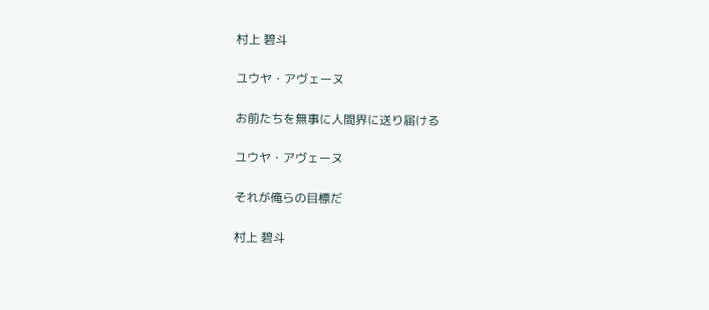村上 碧斗

ユウヤ・アヴェーヌ

お前たちを無事に人間界に送り届ける

ユウヤ・アヴェーヌ

それが俺らの目標だ

村上 碧斗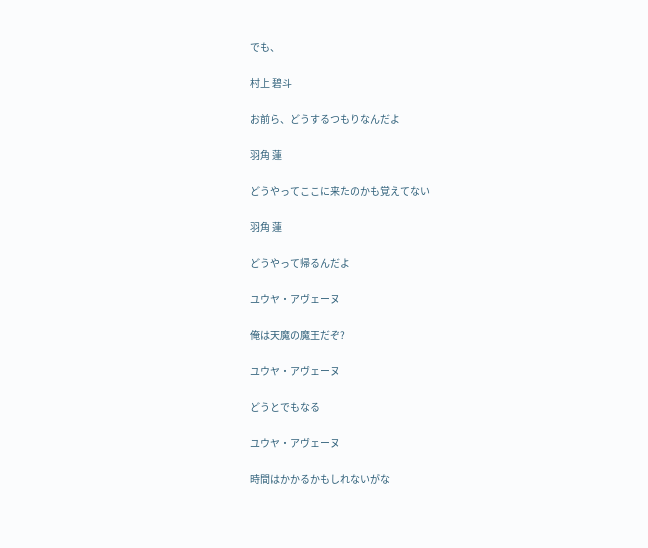でも、

村上 碧斗

お前ら、どうするつもりなんだよ

羽角 蓮

どうやってここに来たのかも覚えてない

羽角 蓮

どうやって帰るんだよ

ユウヤ・アヴェーヌ

俺は天魔の魔王だぞ?

ユウヤ・アヴェーヌ

どうとでもなる

ユウヤ・アヴェーヌ

時間はかかるかもしれないがな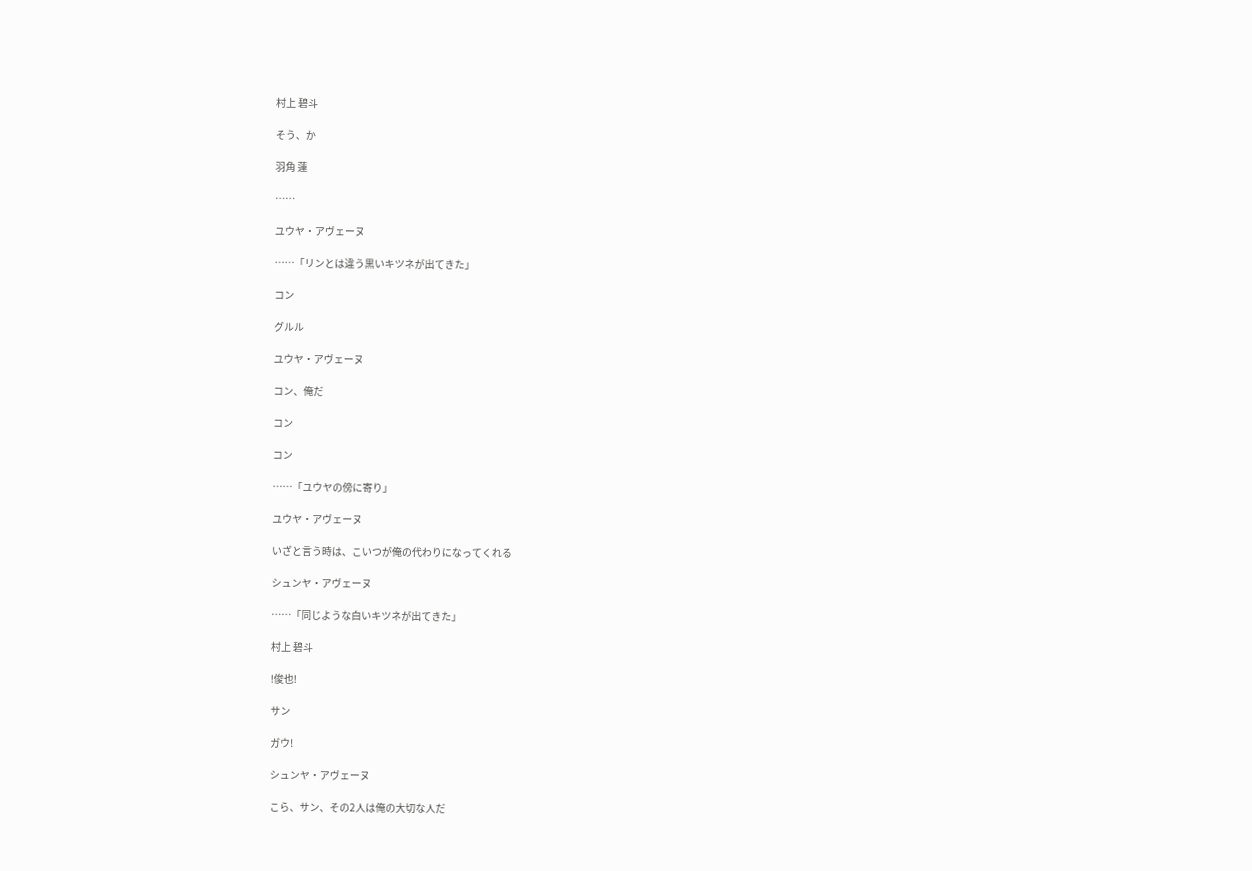村上 碧斗

そう、か

羽角 蓮

……

ユウヤ・アヴェーヌ

……「リンとは違う黒いキツネが出てきた」

コン

グルル

ユウヤ・アヴェーヌ

コン、俺だ

コン

コン

……「ユウヤの傍に寄り」

ユウヤ・アヴェーヌ

いざと言う時は、こいつが俺の代わりになってくれる

シュンヤ・アヴェーヌ

……「同じような白いキツネが出てきた」

村上 碧斗

!俊也!

サン

ガウ!

シュンヤ・アヴェーヌ

こら、サン、その2人は俺の大切な人だ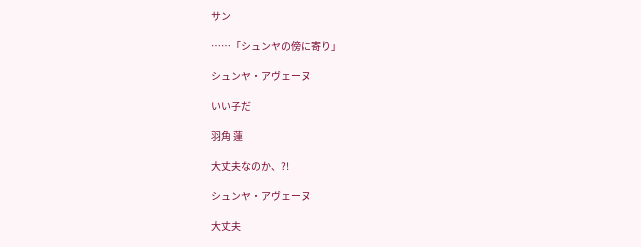サン

……「シュンヤの傍に寄り」

シュンヤ・アヴェーヌ

いい子だ

羽角 蓮

大丈夫なのか、?!

シュンヤ・アヴェーヌ

大丈夫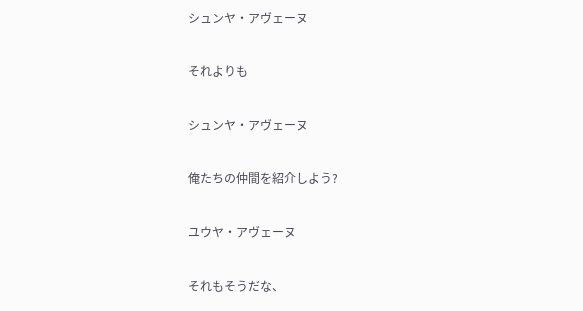シュンヤ・アヴェーヌ

それよりも

シュンヤ・アヴェーヌ

俺たちの仲間を紹介しよう?

ユウヤ・アヴェーヌ

それもそうだな、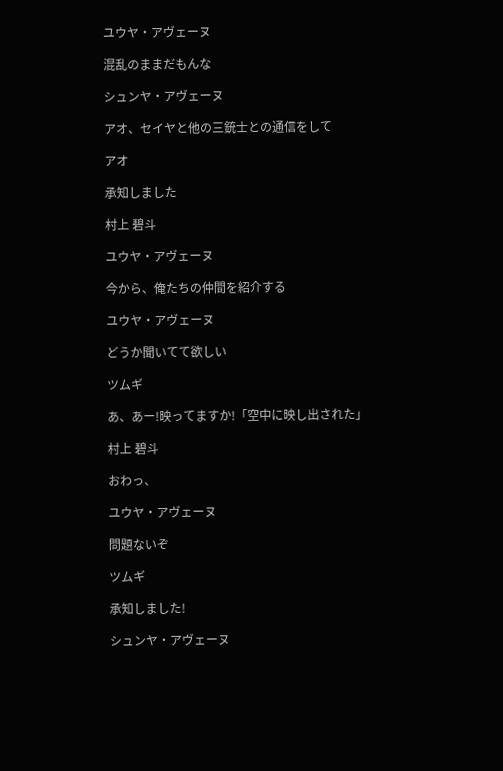ユウヤ・アヴェーヌ

混乱のままだもんな

シュンヤ・アヴェーヌ

アオ、セイヤと他の三銃士との通信をして

アオ

承知しました

村上 碧斗

ユウヤ・アヴェーヌ

今から、俺たちの仲間を紹介する

ユウヤ・アヴェーヌ

どうか聞いてて欲しい

ツムギ

あ、あー!映ってますか!「空中に映し出された」

村上 碧斗

おわっ、

ユウヤ・アヴェーヌ

問題ないぞ

ツムギ

承知しました!

シュンヤ・アヴェーヌ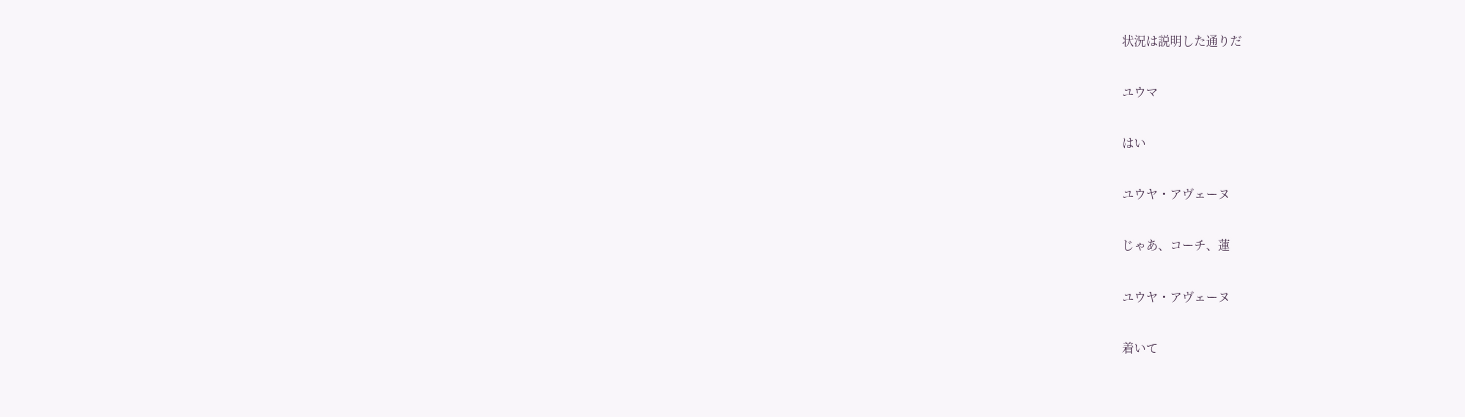状況は説明した通りだ

ユウマ

はい

ユウヤ・アヴェーヌ

じゃあ、コーチ、蓮

ユウヤ・アヴェーヌ

着いて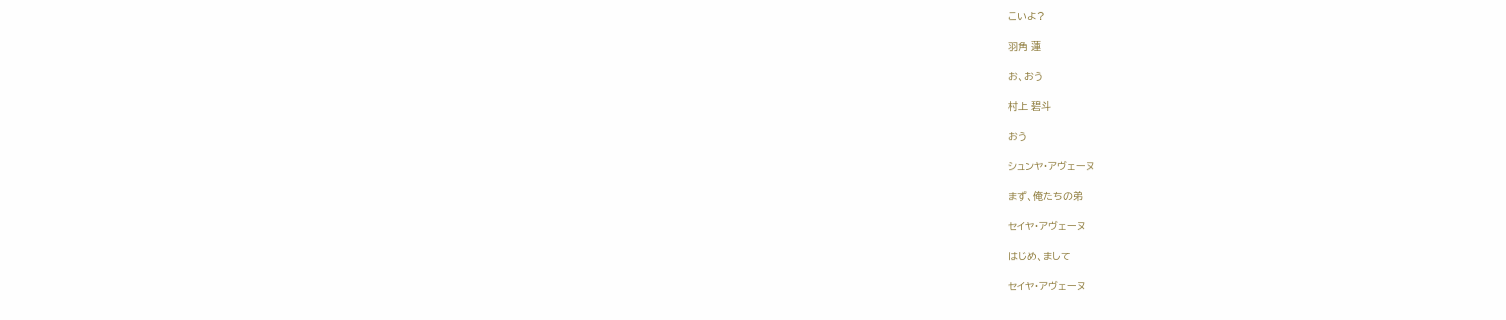こいよ?

羽角 蓮

お、おう

村上 碧斗

おう

シュンヤ・アヴェーヌ

まず、俺たちの弟

セイヤ・アヴェーヌ

はじめ、まして

セイヤ・アヴェーヌ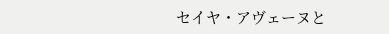セイヤ・アヴェーヌと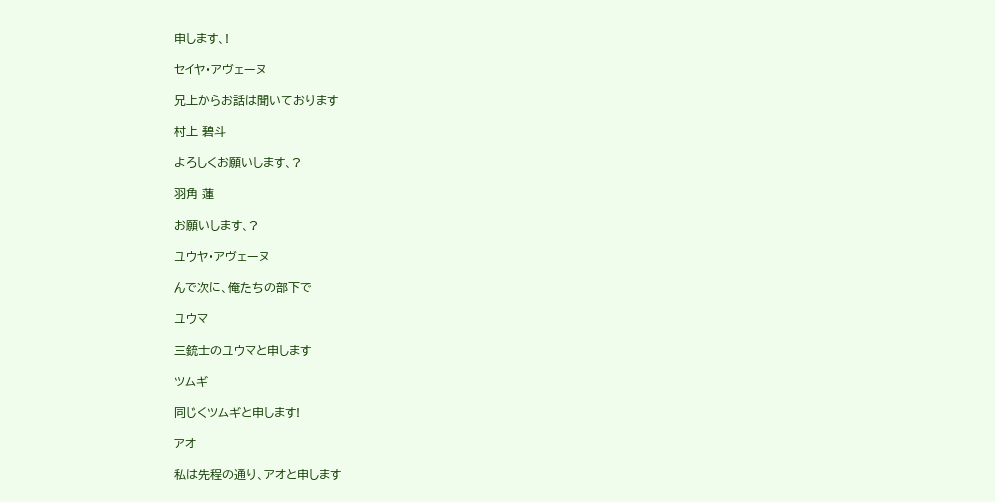申します、!

セイヤ・アヴェーヌ

兄上からお話は聞いております

村上 碧斗

よろしくお願いします、?

羽角 蓮

お願いします、?

ユウヤ・アヴェーヌ

んで次に、俺たちの部下で

ユウマ

三銃士のユウマと申します

ツムギ

同じくツムギと申します!

アオ

私は先程の通り、アオと申します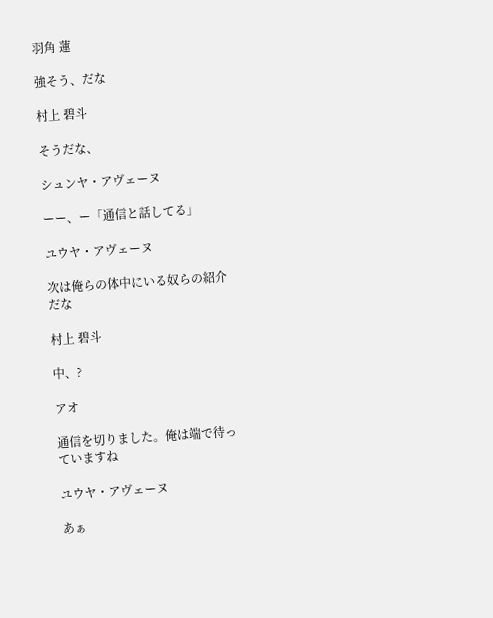羽角 蓮

強そう、だな

村上 碧斗

そうだな、

シュンヤ・アヴェーヌ

ーー、ー「通信と話してる」

ユウヤ・アヴェーヌ

次は俺らの体中にいる奴らの紹介だな

村上 碧斗

中、?

アオ

通信を切りました。俺は端で待っていますね

ユウヤ・アヴェーヌ

あぁ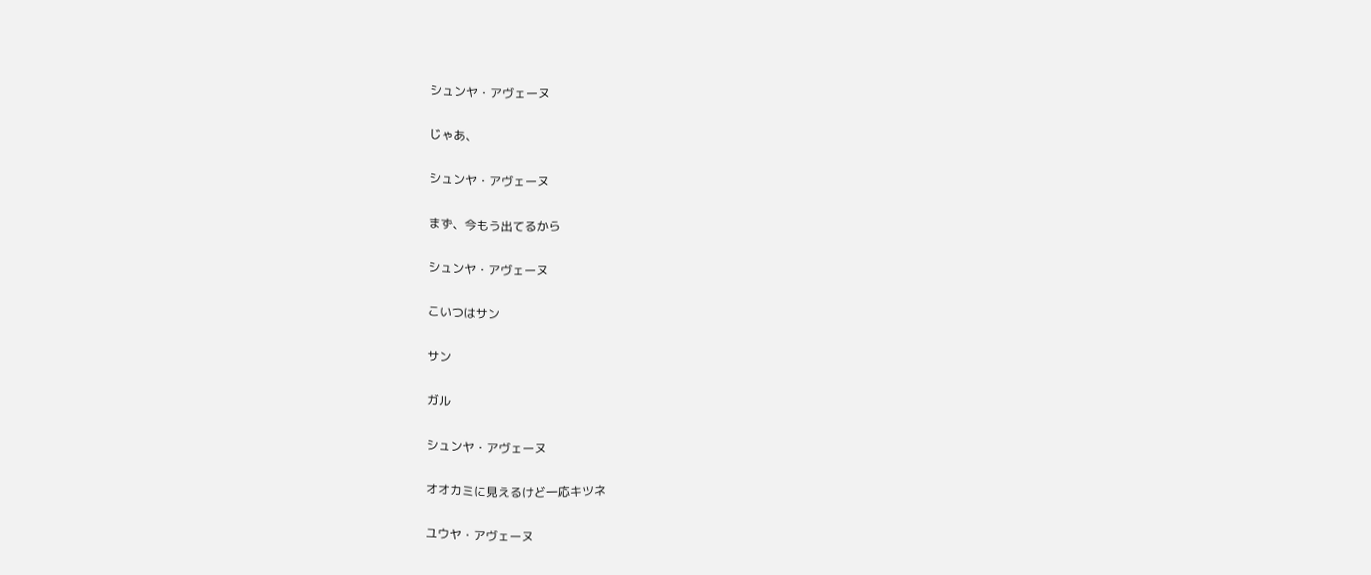シュンヤ・アヴェーヌ

じゃあ、

シュンヤ・アヴェーヌ

まず、今もう出てるから

シュンヤ・アヴェーヌ

こいつはサン

サン

ガル

シュンヤ・アヴェーヌ

オオカミに見えるけど一応キツネ

ユウヤ・アヴェーヌ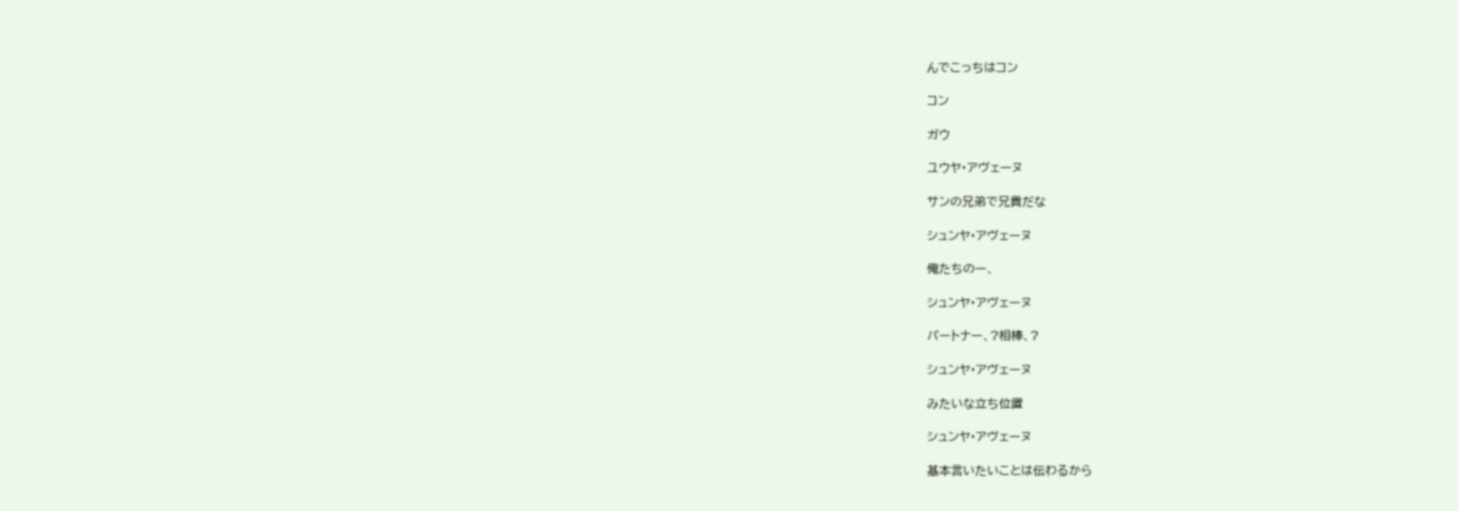んでこっちはコン

コン

ガウ

ユウヤ・アヴェーヌ

サンの兄弟で兄貴だな

シュンヤ・アヴェーヌ

俺たちのー、

シュンヤ・アヴェーヌ

パートナー、?相棒、?

シュンヤ・アヴェーヌ

みたいな立ち位置

シュンヤ・アヴェーヌ

基本言いたいことは伝わるから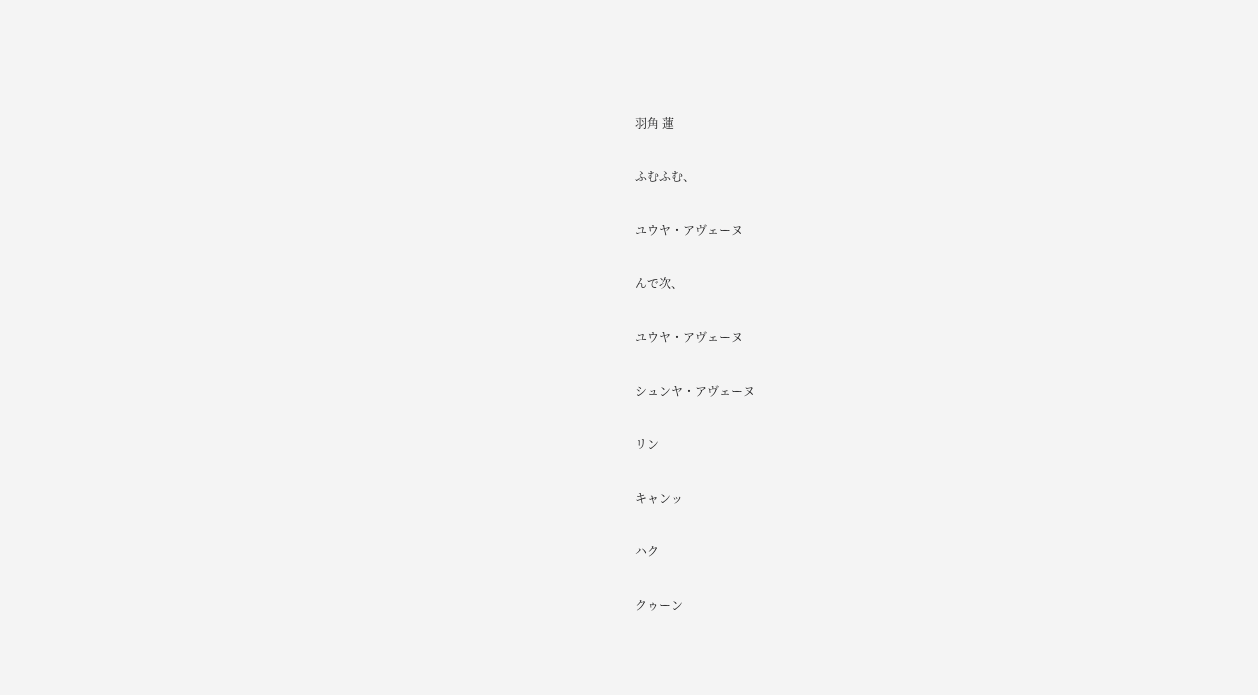羽角 蓮

ふむふむ、

ユウヤ・アヴェーヌ

んで次、

ユウヤ・アヴェーヌ

シュンヤ・アヴェーヌ

リン

キャンッ

ハク

クゥーン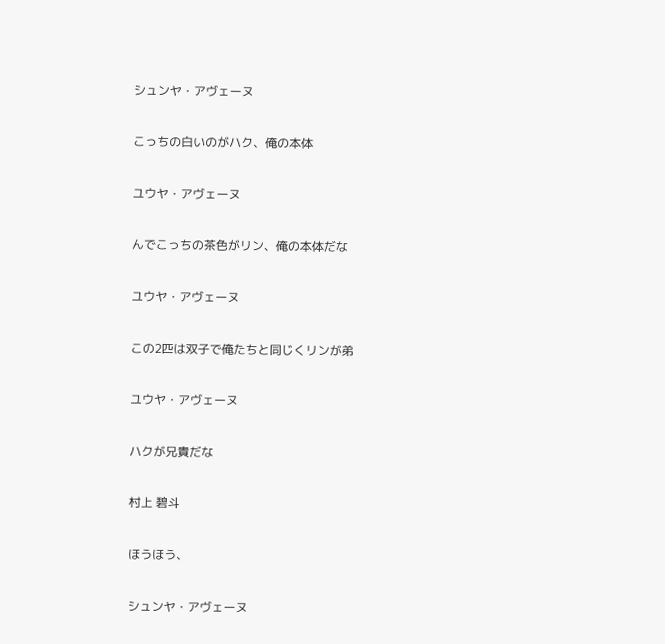シュンヤ・アヴェーヌ

こっちの白いのがハク、俺の本体

ユウヤ・アヴェーヌ

んでこっちの茶色がリン、俺の本体だな

ユウヤ・アヴェーヌ

この2匹は双子で俺たちと同じくリンが弟

ユウヤ・アヴェーヌ

ハクが兄貴だな

村上 碧斗

ほうほう、

シュンヤ・アヴェーヌ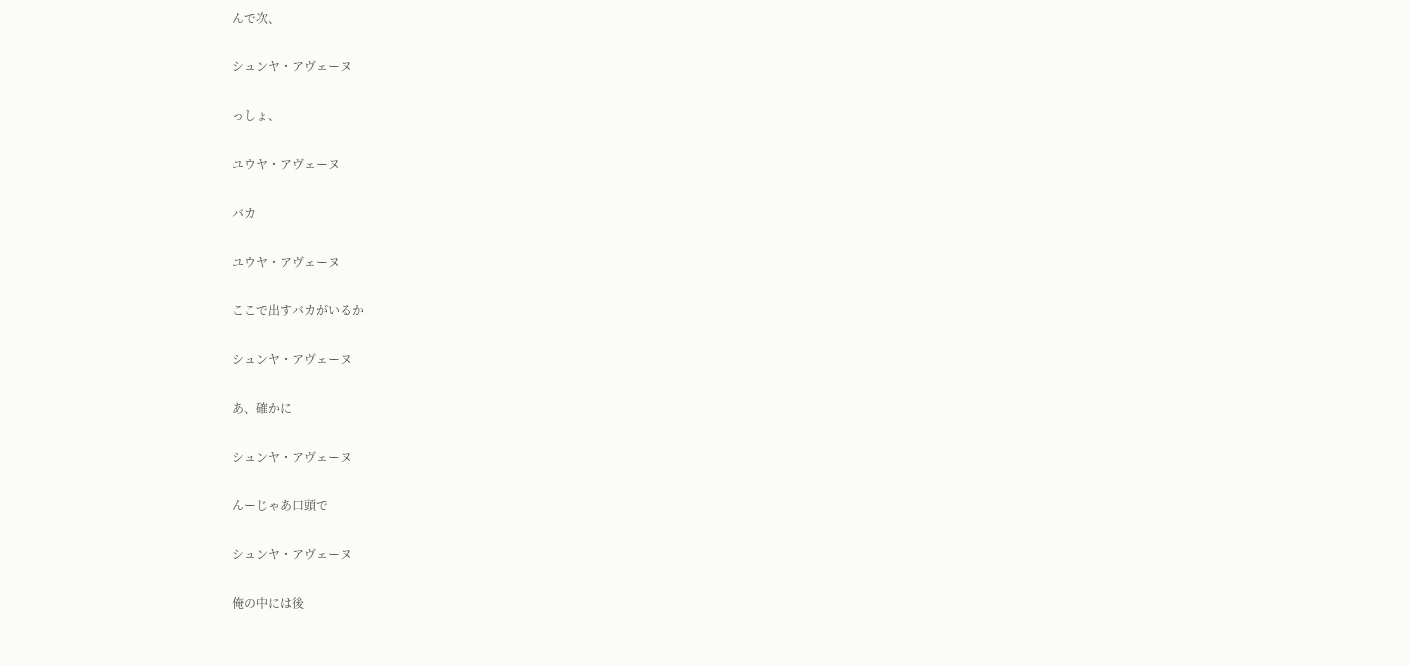んで次、

シュンヤ・アヴェーヌ

っしょ、

ユウヤ・アヴェーヌ

バカ

ユウヤ・アヴェーヌ

ここで出すバカがいるか

シュンヤ・アヴェーヌ

あ、確かに

シュンヤ・アヴェーヌ

んーじゃあ口頭で

シュンヤ・アヴェーヌ

俺の中には後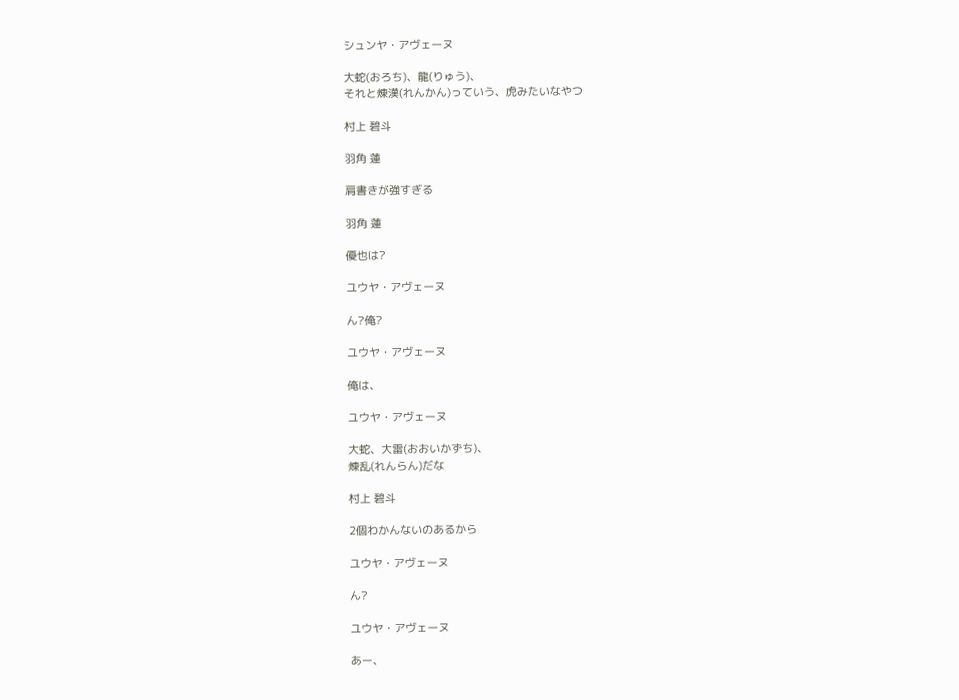シュンヤ・アヴェーヌ

大蛇(おろち)、龍(りゅう)、
それと煉漢(れんかん)っていう、虎みたいなやつ

村上 碧斗

羽角 蓮

肩書きが強すぎる

羽角 蓮

優也は?

ユウヤ・アヴェーヌ

ん?俺?

ユウヤ・アヴェーヌ

俺は、

ユウヤ・アヴェーヌ

大蛇、大雷(おおいかずち)、
煉乱(れんらん)だな

村上 碧斗

2個わかんないのあるから

ユウヤ・アヴェーヌ

ん?

ユウヤ・アヴェーヌ

あー、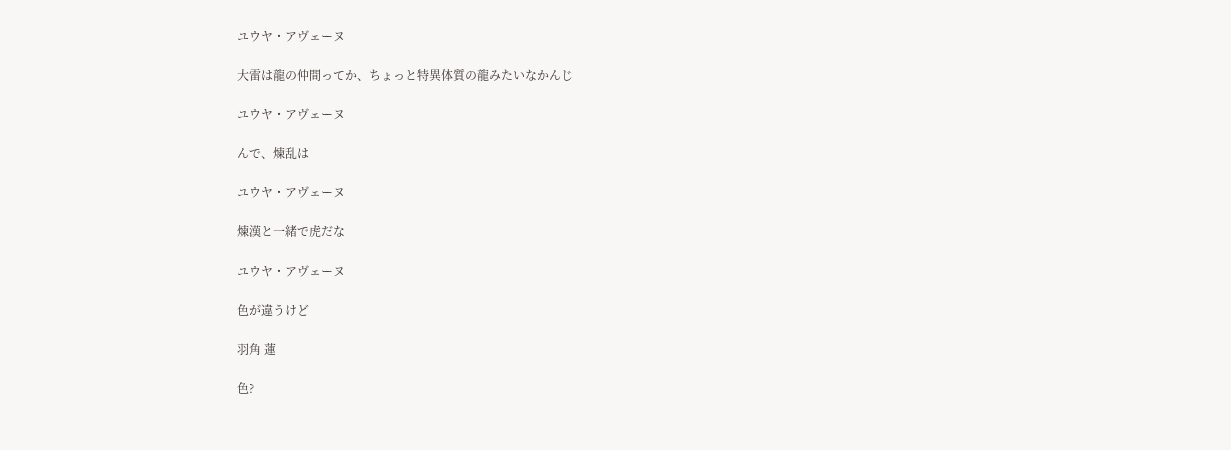ユウヤ・アヴェーヌ

大雷は龍の仲間ってか、ちょっと特異体質の龍みたいなかんじ

ユウヤ・アヴェーヌ

んで、煉乱は

ユウヤ・アヴェーヌ

煉漢と一緒で虎だな

ユウヤ・アヴェーヌ

色が違うけど

羽角 蓮

色?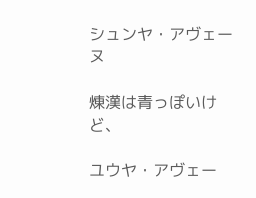シュンヤ・アヴェーヌ

煉漢は青っぽいけど、

ユウヤ・アヴェー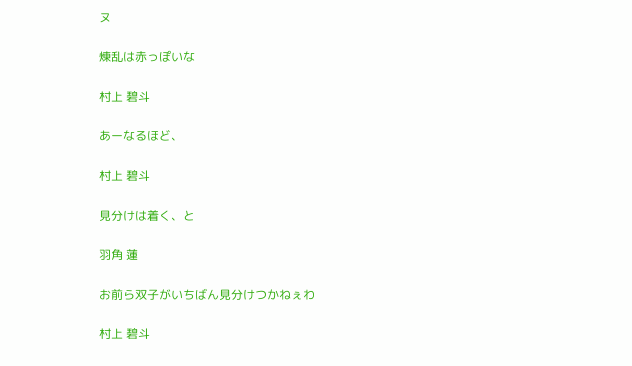ヌ

煉乱は赤っぽいな

村上 碧斗

あーなるほど、

村上 碧斗

見分けは着く、と

羽角 蓮

お前ら双子がいちばん見分けつかねぇわ

村上 碧斗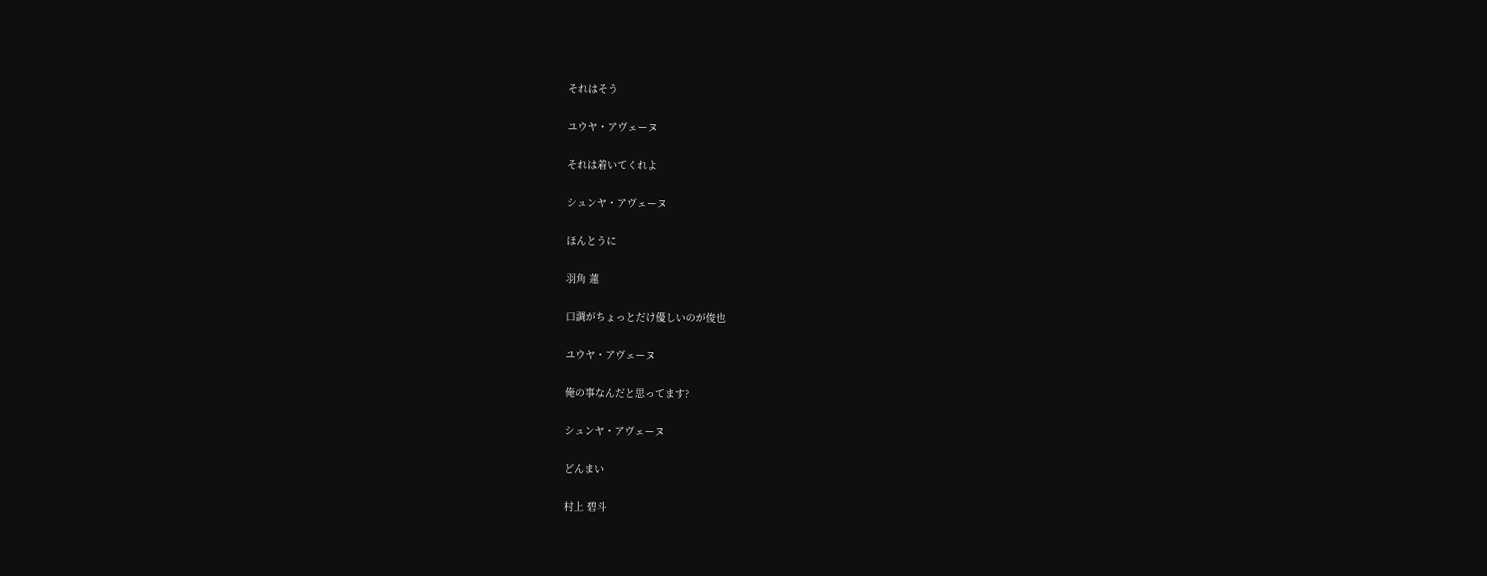それはそう

ユウヤ・アヴェーヌ

それは着いてくれよ

シュンヤ・アヴェーヌ

ほんとうに

羽角 蓮

口調がちょっとだけ優しいのが俊也

ユウヤ・アヴェーヌ

俺の事なんだと思ってます?

シュンヤ・アヴェーヌ

どんまい

村上 碧斗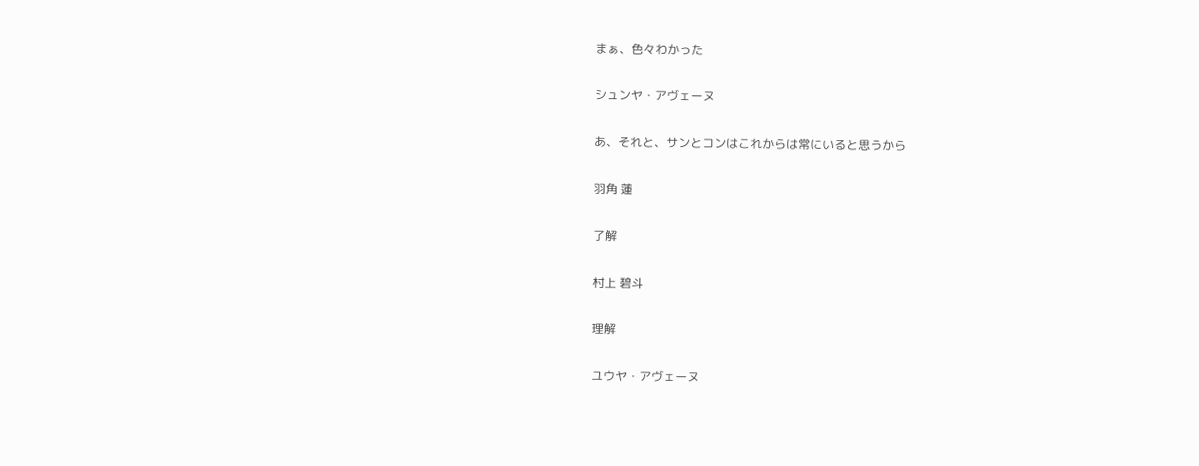まぁ、色々わかった

シュンヤ・アヴェーヌ

あ、それと、サンとコンはこれからは常にいると思うから

羽角 蓮

了解

村上 碧斗

理解

ユウヤ・アヴェーヌ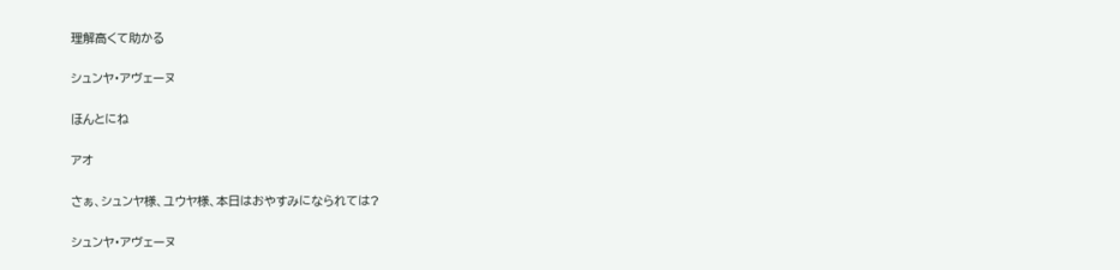理解高くて助かる

シュンヤ・アヴェーヌ

ほんとにね

アオ

さぁ、シュンヤ様、ユウヤ様、本日はおやすみになられては?

シュンヤ・アヴェーヌ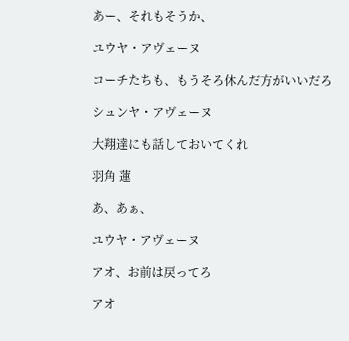あー、それもそうか、

ユウヤ・アヴェーヌ

コーチたちも、もうそろ休んだ方がいいだろ

シュンヤ・アヴェーヌ

大翔達にも話しておいてくれ

羽角 蓮

あ、あぁ、

ユウヤ・アヴェーヌ

アオ、お前は戻ってろ

アオ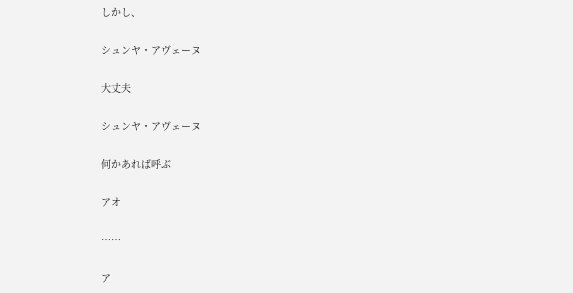しかし、

シュンヤ・アヴェーヌ

大丈夫

シュンヤ・アヴェーヌ

何かあれば呼ぶ

アオ

……

ア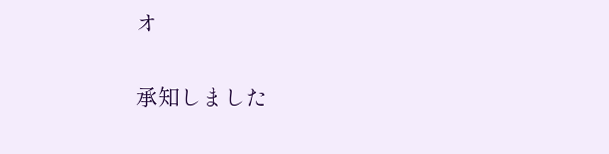オ

承知しました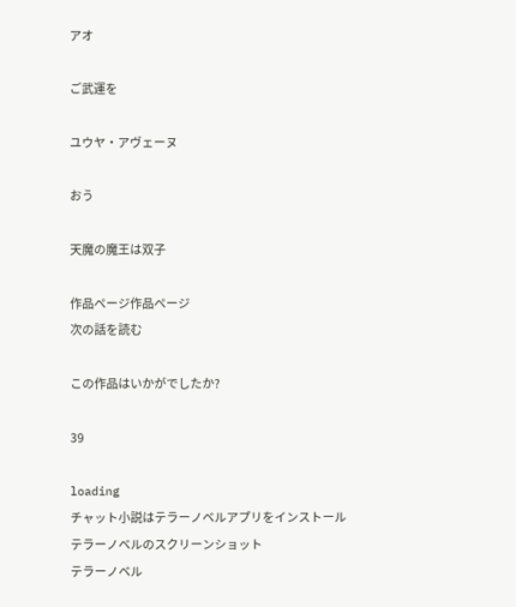アオ

ご武運を

ユウヤ・アヴェーヌ

おう

天魔の魔王は双子

作品ページ作品ページ
次の話を読む

この作品はいかがでしたか?

39

loading
チャット小説はテラーノベルアプリをインストール
テラーノベルのスクリーンショット
テラーノベル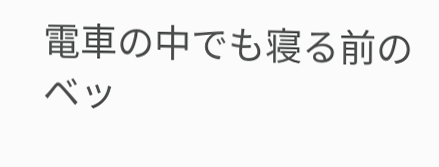電車の中でも寝る前のベッ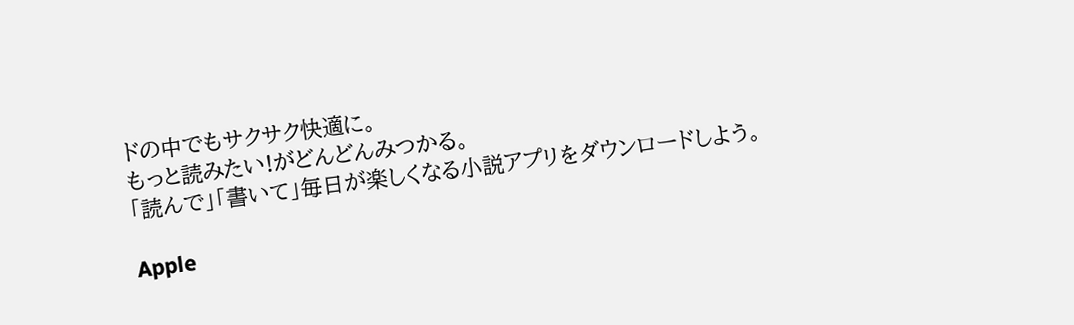ドの中でもサクサク快適に。
もっと読みたい!がどんどんみつかる。
「読んで」「書いて」毎日が楽しくなる小説アプリをダウンロードしよう。

Apple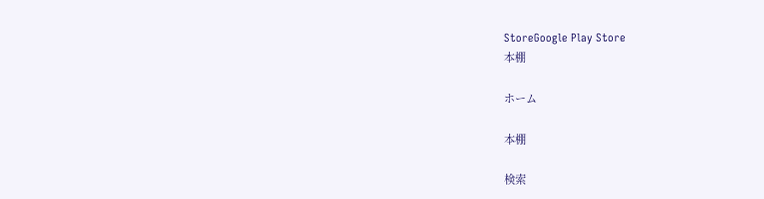StoreGoogle Play Store
本棚

ホーム

本棚

検索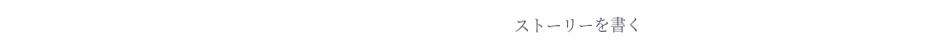ストーリーを書く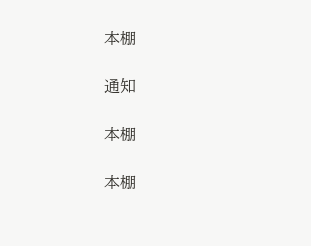本棚

通知

本棚

本棚